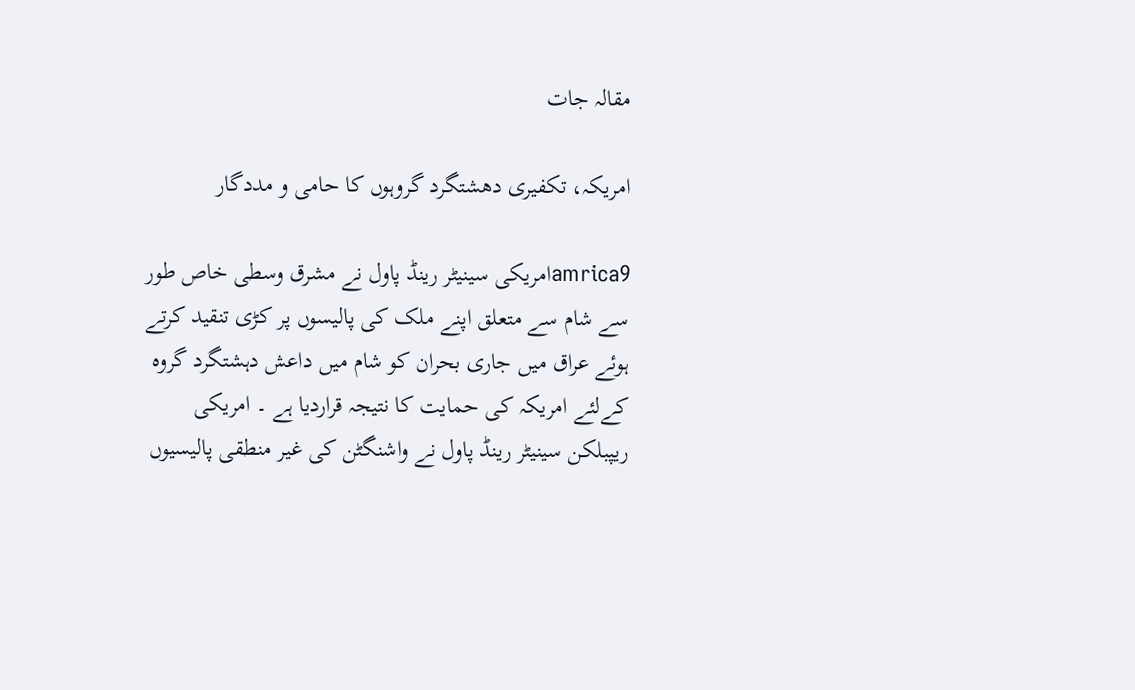مقالہ جات

امریکہ، تکفیری دھشتگرد گروہوں کا حامی و مددگار

amrica9امریکی سینیٹر رینڈ پاول نے مشرق وسطی خاص طور سے شام سے متعلق اپنے ملک کی پالیسوں پر کڑی تنقید کرتے ہوئے عراق میں جاری بحران کو شام میں داعش دہشتگرد گروہ کےلئے امریکہ کی حمایت کا نتیجہ قراردیا ہے ۔ امریکی ریپبلکن سینیٹر رینڈ پاول نے واشنگٹن کی غیر منطقی پالیسیوں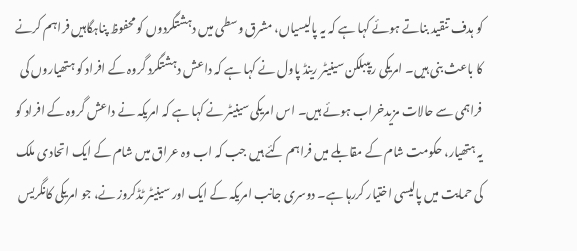کو ہدف تنقید بناتے ہوئے کہا ہے کہ یہ پالیسیاں، مشرق وسطی میں دہشتگردوں کو محفوظ پناہگاہیں فراہم کرنے کا باعث بنی ہیں۔ امریکی ریپبلکن سینیٹر رینڈ پاول نے کہا ہے کہ داعش دہشتگرد گروہ کے افراد کو ہتھیاروں کی فراہمی سے حالات مزیدخراب ہوئے ہیں۔ اس امریکی سینیٹر نے کہا ہے کہ امریکہ نے داعش گروہ کے افراد کو یہ ہتھیار، حکومت شام کے مقابلے میں فراہم کئے ہیں جب کہ اب وہ عراق میں شام کے ایک اتحادی ملک کی حمایت میں پالیسی اختیار کررہا ہے۔ دوسری جانب امریکہ کے ایک اور سینیٹر ٹڈکروز نے، جو امریکی کانگریس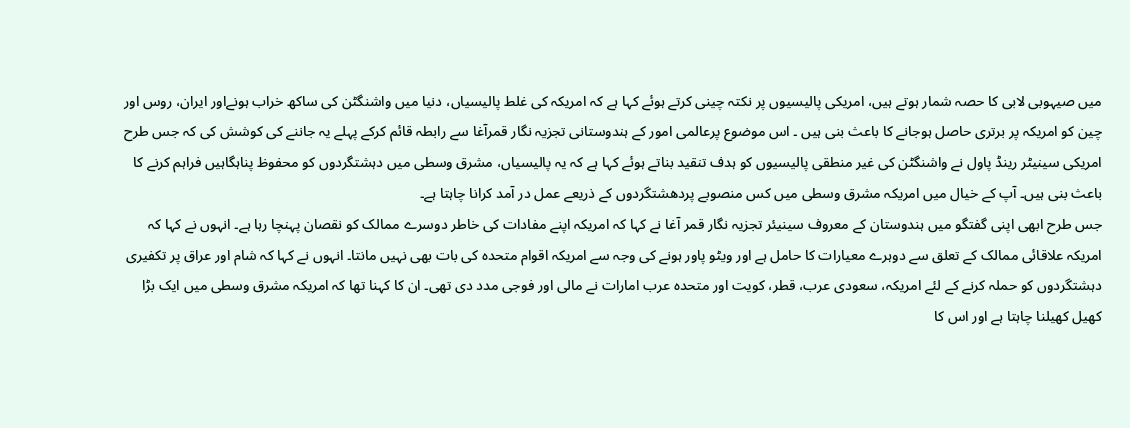میں صیہوبی لابی کا حصہ شمار ہوتے ہیں، امریکی پالیسیوں پر نکتہ چینی کرتے ہوئے کہا ہے کہ امریکہ کی غلط پالیسیاں، دنیا میں واشنگٹن کی ساکھ خراب ہونےاور ایران، روس اور چین کو امریکہ پر برتری حاصل ہوجانے کا باعث بنی ہیں ۔ اس موضوع پرعالمی امور کے ہندوستانی تجزیہ نگار قمرآغا سے رابطہ قائم کرکے پہلے یہ جاننے کی کوشش کی کہ جس طرح امریکی سینیٹر رینڈ پاول نے واشنگٹن کی غیر منطقی پالیسیوں کو ہدف تنقید بناتے ہوئے کہا ہے کہ یہ پالیسیاں، مشرق وسطی میں دہشتگردوں کو محفوظ پناہگاہیں فراہم کرنے کا باعث بنی ہیں۔ آپ کے خیال میں امریکہ مشرق وسطی میں کس منصوبے پردھشتگردوں کے ذریعے عمل در آمد کرانا چاہتا ہے۔
جس طرح ابھی اپنی گفتگو میں ہندوستان کے معروف سینیئر تجزیہ نگار قمر آغا نے کہا کہ امریکہ اپنے مفادات کی خاطر دوسرے ممالک کو نقصان پہنچا رہا ہے۔ انہوں نے کہا کہ امریکہ علاقائی ممالک کے تعلق سے دوہرے معیارات کا حامل ہے اور ویٹو پاور ہونے کی وجہ سے امریکہ اقوام متحدہ کی بات بھی نہیں مانتا۔ انہوں نے کہا کہ شام اور عراق پر تکفیری دہشتگردوں کو حملہ کرنے کے لئے امریکہ، سعودی عرب، قطر، کویت اور متحدہ عرب امارات نے مالی اور فوجی مدد دی تھی۔ ان کا کہنا تھا کہ امریکہ مشرق وسطی میں ایک بڑا کھیل کھیلنا چاہتا ہے اور اس کا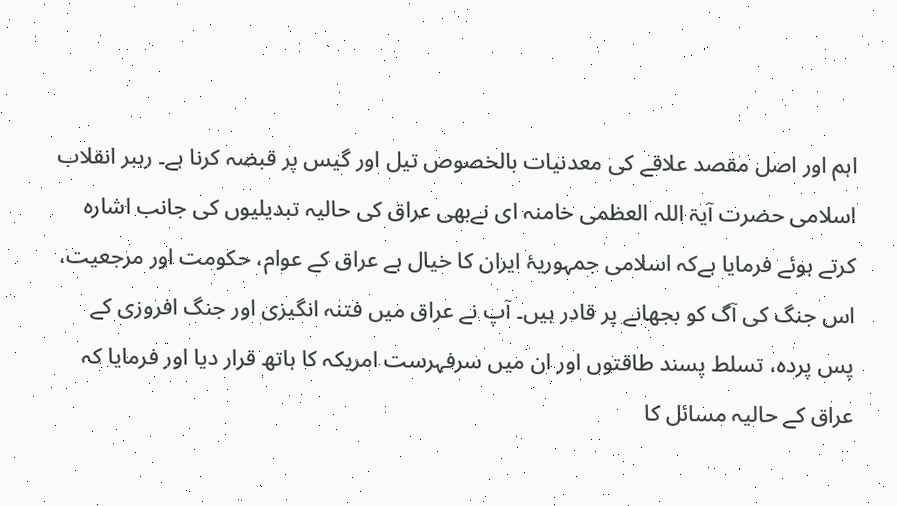اہم اور اصل مقصد علاقے کی معدنیات بالخصوص تیل اور گيس پر قبضہ کرنا ہے۔ رہبر انقلاب اسلامی حضرت آيۃ اللہ العظمی خامنہ ای نےبھی عراق کی حالیہ تبدیلیوں کی جانب اشارہ کرتے ہوئے فرمایا ہےکہ اسلامی جمہوریۂ ایران کا خیال ہے عراق کے عوام، حکومت اور مرجعیت، اس جنگ کی آگ کو بجھانے پر قادر ہیں۔ آپ نے عراق میں فتنہ انگیزی اور جنگ افروزی کے پس پردہ، تسلط پسند طاقتوں اور ان میں سرفہرست امریکہ کا ہاتھ قرار دیا اور فرمایا کہ عراق کے حالیہ مسائل کا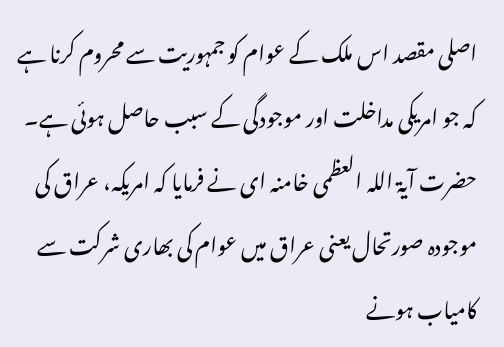اصلی مقصد اس ملک کے عوام کو جمہوریت سے محروم کرنا ہے کہ جو امریکی مداخلت اور موجودگی کے سبب حاصل ہوئی ہے۔ حضرت آیۃ اللہ العظمی خامنہ ای نے فرمایا کہ امریکہ، عراق کی موجودہ صورتحال یعنی عراق میں عوام کی بھاری شرکت سے کامیاب ہونے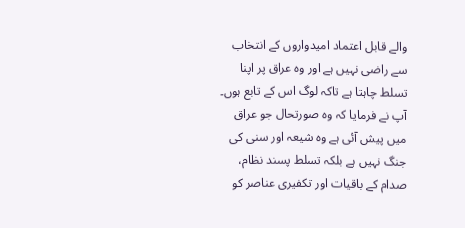والے قابل اعتماد امیدواروں کے انتخاب سے راضی نہیں ہے اور وہ عراق پر اپنا تسلط چاہتا ہے تاکہ لوگ اس کے تابع ہوں۔ آپ نے فرمایا کہ وہ صورتحال جو عراق میں پیش آئی ہے وہ شیعہ اور سنی کی جنگ نہیں ہے بلکہ تسلط پسند نظام، صدام کے باقیات اور تکفیری عناصر کو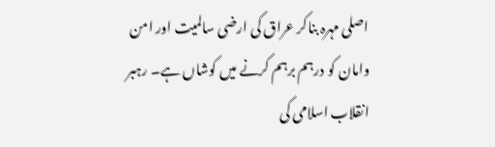اصلی مہرہ بناکر عراق کی ارضی سالمیت اور امن وامان کو درہم برہم کرنے میں کوشاں ہے۔ رہبر انقلاب اسلامی کی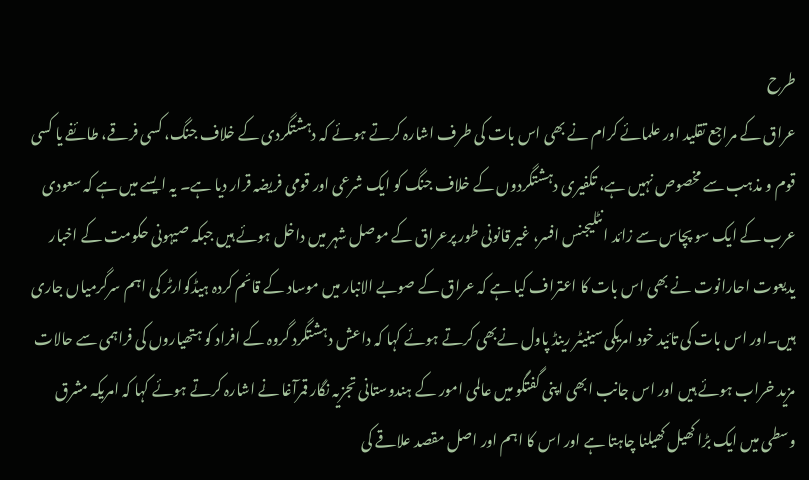طرح
عراق کے مراجع تقلید اور علمائے کرام نے بھی اس بات کی طرف اشارہ کرتے ہوئے کہ دہشتگردی کے خلاف جنگ، کسی فرقے، طائفے یا کسی قوم و مذہب سے مخصوص نہیں ہے، تکفیری دہشتگردوں کے خلاف جنگ کو ایک شرعی اور قومی فریضہ قرار دیا ہے۔ یہ ایسے میں ہے کہ سعودی عرب کے ایک سو پچاس سے زائد انٹلیجنس افسر، غیر قانونی طور پرعراق کے موصل شہر میں داخل ہوئے ہیں جبکہ صیہونی حکومت کے اخبار یدیعوت احارانوت نے بھی اس بات کا اعتراف کیا ہے کہ عراق کے صوبے الانبار میں موساد کے قائم کردہ ہیڈکوارٹر کی اہم سرگرمیاں جاری ہیں۔اور اس بات کی تائید خود امریکی سینیٹر رینڈ پاول نےبھی کرتے ہوئے کہا کہ داعش دہشتگرد گروہ کے افراد کو ہتھیاروں کی فراہمی سے حالات مزید خراب ہوئے ہیں اور اس جانب ابھی اپنی گفتگو میں عالمی امور کے ہندوستانی تجزیہ نگار قمرآغا نے اشارہ کرتے ہوئے کہا کہ امریکہ مشرق وسطی میں ایک بڑا کھیل کھیلنا چاہتا ہے اور اس کا اہم اور اصل مقصد علاقے کی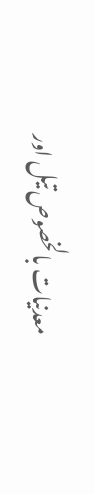معدنیات بالخصوص تیل اور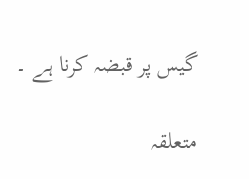گيس پر قبضہ کرنا ہے ۔

متعلقہ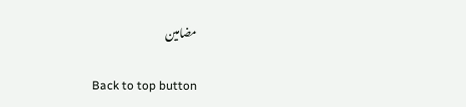مضامین

Back to top button